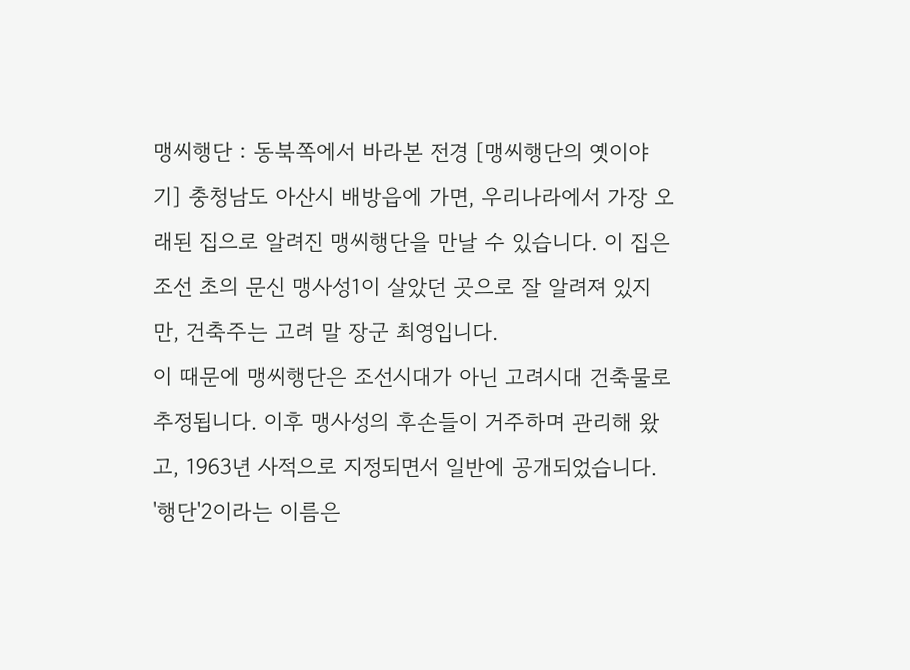맹씨행단 : 동북쪽에서 바라본 전경 [맹씨행단의 옛이야기] 충청남도 아산시 배방읍에 가면, 우리나라에서 가장 오래된 집으로 알려진 맹씨행단을 만날 수 있습니다. 이 집은 조선 초의 문신 맹사성1이 살았던 곳으로 잘 알려져 있지만, 건축주는 고려 말 장군 최영입니다.
이 때문에 맹씨행단은 조선시대가 아닌 고려시대 건축물로 추정됩니다. 이후 맹사성의 후손들이 거주하며 관리해 왔고, 1963년 사적으로 지정되면서 일반에 공개되었습니다.
'행단'2이라는 이름은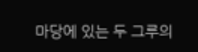마당에 있는 두 그루의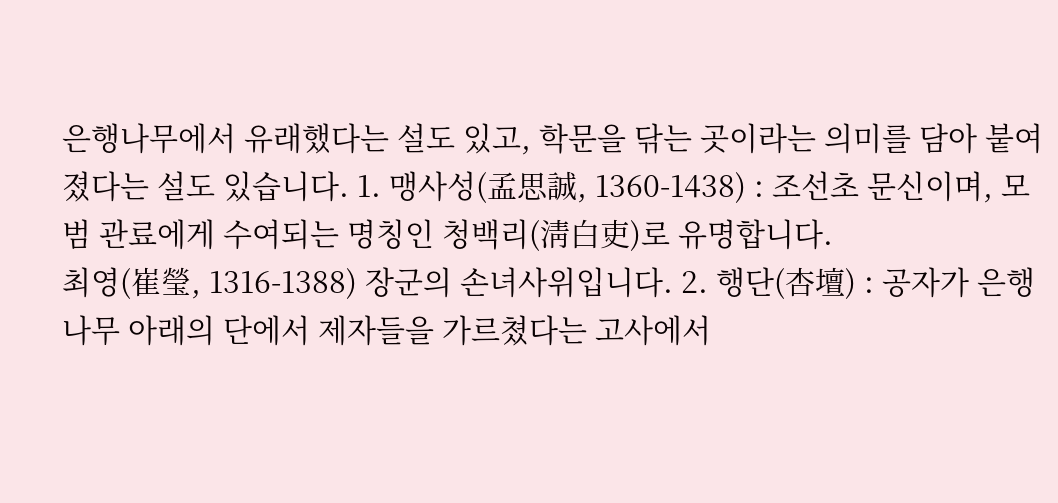은행나무에서 유래했다는 설도 있고, 학문을 닦는 곳이라는 의미를 담아 붙여졌다는 설도 있습니다. 1. 맹사성(孟思誠, 1360-1438) : 조선초 문신이며, 모범 관료에게 수여되는 명칭인 청백리(淸白吏)로 유명합니다.
최영(崔瑩, 1316-1388) 장군의 손녀사위입니다. 2. 행단(杏壇) : 공자가 은행나무 아래의 단에서 제자들을 가르쳤다는 고사에서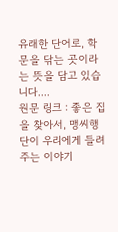유래한 단어로, 학문을 닦는 곳이라는 뜻을 담고 있습니다....
원문 링크 : 좋은 집을 찾아서, 맹씨행단이 우리에게 들려주는 이야기